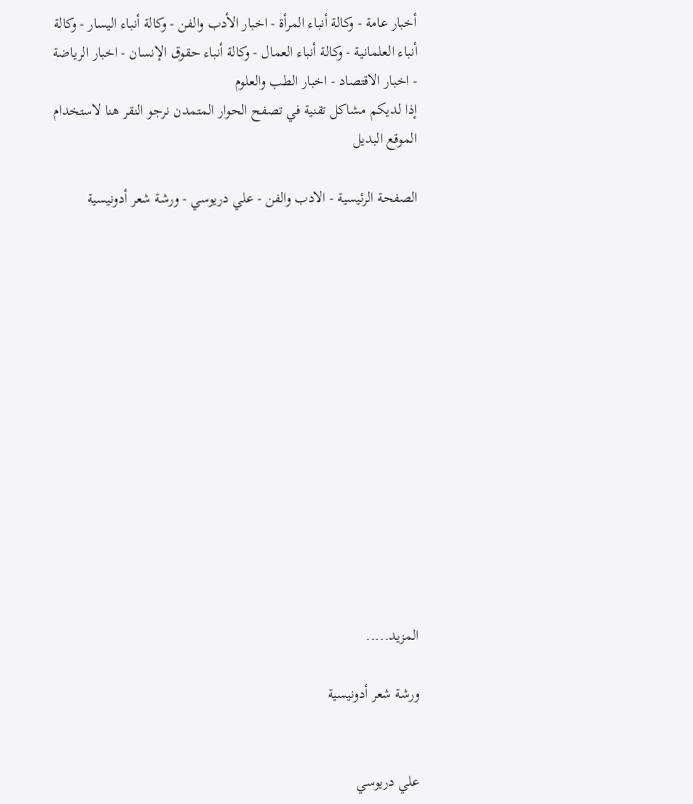أخبار عامة - وكالة أنباء المرأة - اخبار الأدب والفن - وكالة أنباء اليسار - وكالة أنباء العلمانية - وكالة أنباء العمال - وكالة أنباء حقوق الإنسان - اخبار الرياضة - اخبار الاقتصاد - اخبار الطب والعلوم
إذا لديكم مشاكل تقنية في تصفح الحوار المتمدن نرجو النقر هنا لاستخدام الموقع البديل

الصفحة الرئيسية - الادب والفن - علي دريوسي - ورشة شعر أدونيسية














المزيد.....

ورشة شعر أدونيسية


علي دريوسي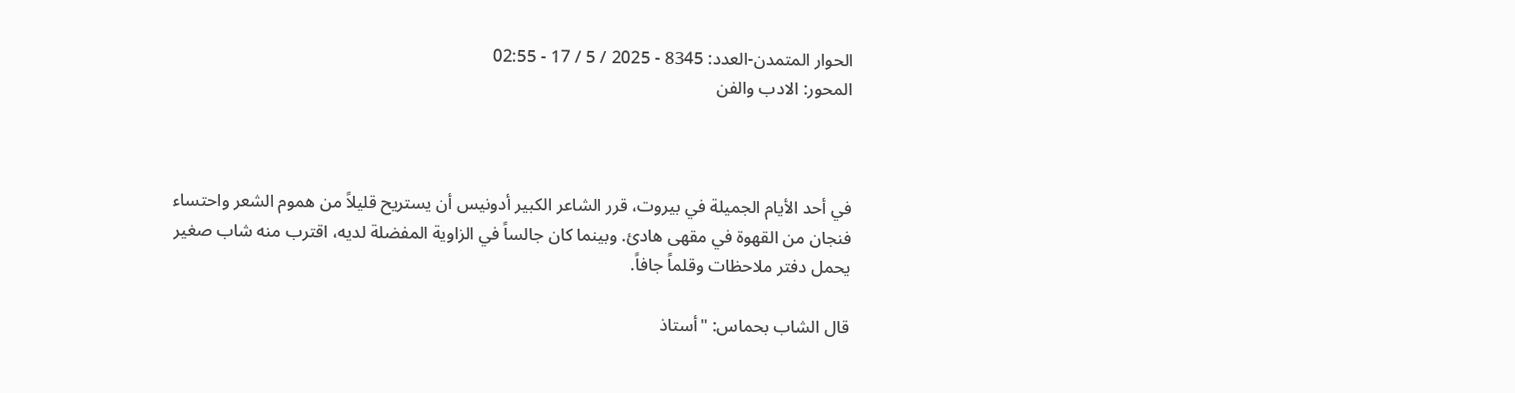الحوار المتمدن-العدد: 8345 - 2025 / 5 / 17 - 02:55
المحور: الادب والفن



في أحد الأيام الجميلة في بيروت، قرر الشاعر الكبير أدونيس أن يستريح قليلاً من هموم الشعر واحتساء فنجان من القهوة في مقهى هادئ. وبينما كان جالساً في الزاوية المفضلة لديه، اقترب منه شاب صغير يحمل دفتر ملاحظات وقلماً جافاً.

قال الشاب بحماس: "أستاذ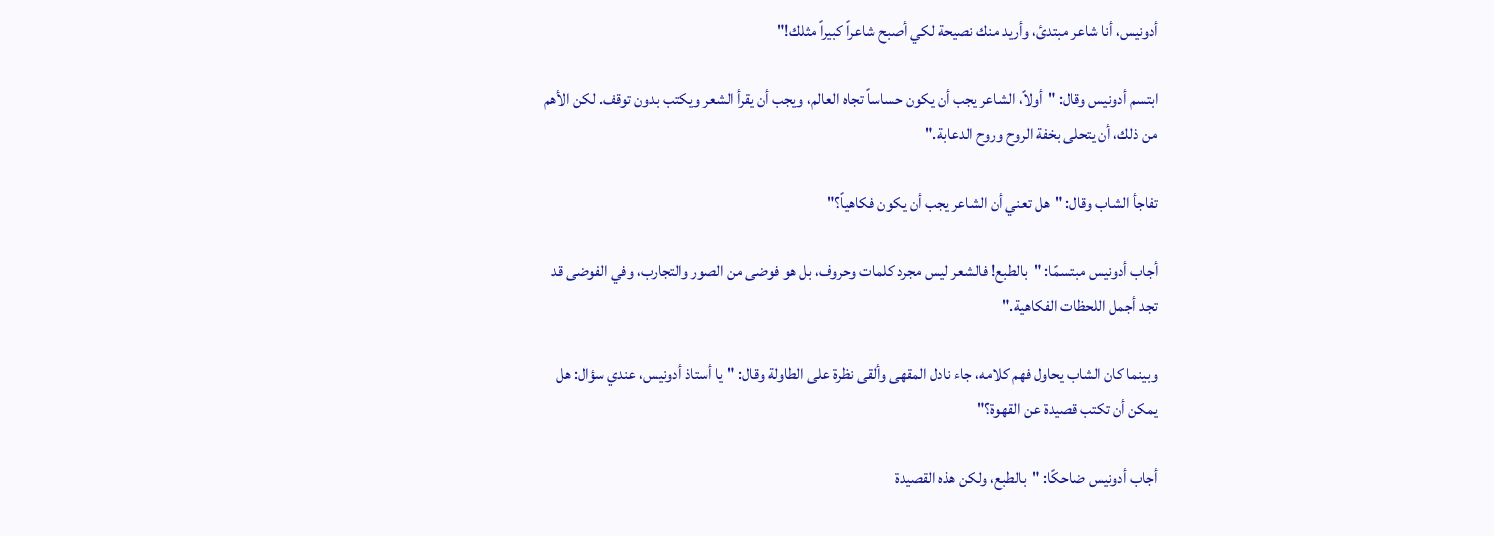أدونيس، أنا شاعر مبتدئ، وأريد منك نصيحة لكي أصبح شاعراً كبيراً مثلك!"

ابتسم أدونيس وقال: "أولاً، الشاعر يجب أن يكون حساساً تجاه العالم، ويجب أن يقرأ الشعر ويكتب بدون توقف. لكن الأهم من ذلك، أن يتحلى بخفة الروح وروح الدعابة."

تفاجأ الشاب وقال: "هل تعني أن الشاعر يجب أن يكون فكاهياً؟"

أجاب أدونيس مبتسمًا: "بالطبع! فالشعر ليس مجرد كلمات وحروف، بل هو فوضى من الصور والتجارب، وفي الفوضى قد تجد أجمل اللحظات الفكاهية."

وبينما كان الشاب يحاول فهم كلامه، جاء نادل المقهى وألقى نظرة على الطاولة وقال: "يا أستاذ أدونيس، عندي سؤال: هل يمكن أن تكتب قصيدة عن القهوة؟"

أجاب أدونيس ضاحكًا: "بالطبع، ولكن هذه القصيدة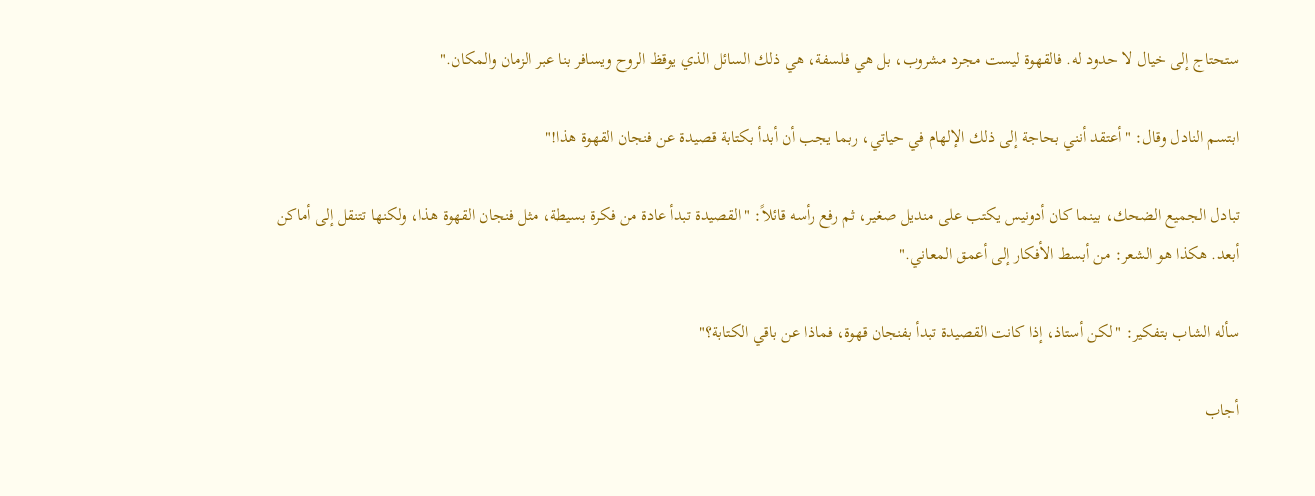ستحتاج إلى خيال لا حدود له. فالقهوة ليست مجرد مشروب، بل هي فلسفة، هي ذلك السائل الذي يوقظ الروح ويسافر بنا عبر الزمان والمكان."

ابتسم النادل وقال: "أعتقد أنني بحاجة إلى ذلك الإلهام في حياتي، ربما يجب أن أبدأ بكتابة قصيدة عن فنجان القهوة هذا!"

تبادل الجميع الضحك، بينما كان أدونيس يكتب على منديل صغير، ثم رفع رأسه قائلاً: "القصيدة تبدأ عادة من فكرة بسيطة، مثل فنجان القهوة هذا، ولكنها تتنقل إلى أماكن أبعد. هكذا هو الشعر: من أبسط الأفكار إلى أعمق المعاني."

سأله الشاب بتفكير: "لكن أستاذ، إذا كانت القصيدة تبدأ بفنجان قهوة، فماذا عن باقي الكتابة؟"

أجاب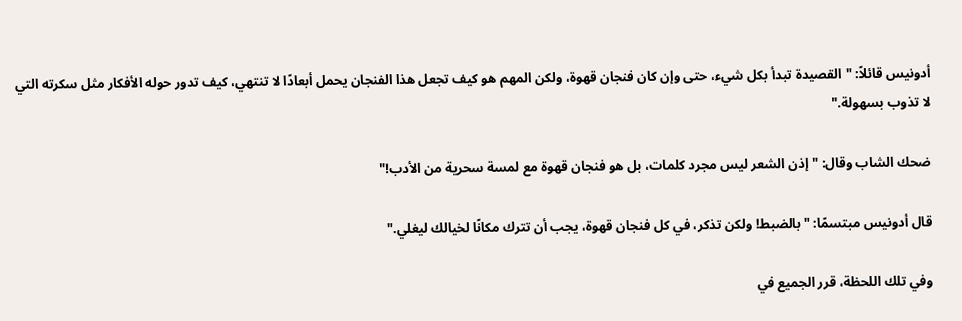أدونيس قائلاً: "القصيدة تبدأ بكل شيء، حتى وإن كان فنجان قهوة، ولكن المهم هو كيف تجعل هذا الفنجان يحمل أبعادًا لا تنتهي، كيف تدور حوله الأفكار مثل سكرته التي لا تذوب بسهولة."

ضحك الشاب وقال: "إذن الشعر ليس مجرد كلمات، بل هو فنجان قهوة مع لمسة سحرية من الأدب!"

قال أدونيس مبتسمًا: "بالضبط! ولكن تذكر، في كل فنجان قهوة، يجب أن تترك مكانًا لخيالك ليغلي."

وفي تلك اللحظة، قرر الجميع في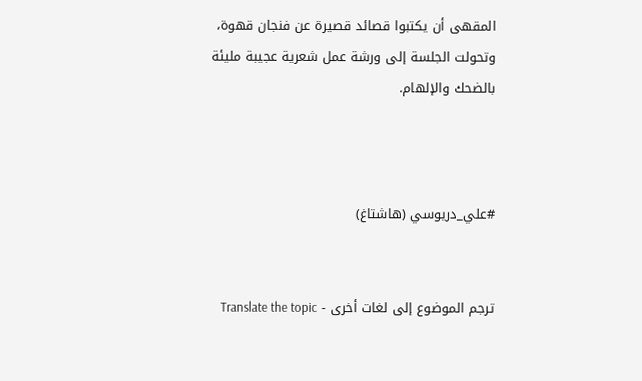المقهى أن يكتبوا قصائد قصيرة عن فنجان قهوة، وتحولت الجلسة إلى ورشة عمل شعرية عجيبة مليئة بالضحك والإلهام.



#علي_دريوسي (هاشتاغ)


ترجم الموضوع إلى لغات أخرى - Translate the topic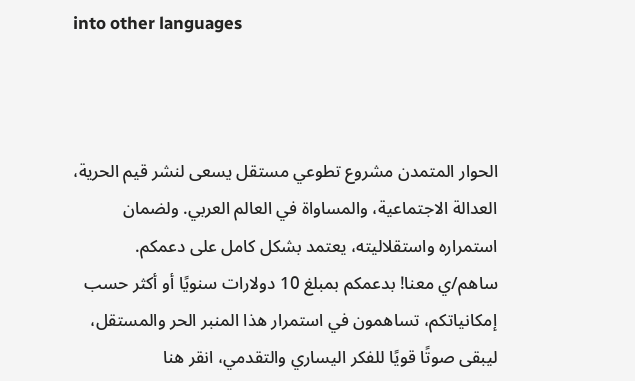into other languages



الحوار المتمدن مشروع تطوعي مستقل يسعى لنشر قيم الحرية، العدالة الاجتماعية، والمساواة في العالم العربي. ولضمان استمراره واستقلاليته، يعتمد بشكل كامل على دعمكم. ساهم/ي معنا! بدعمكم بمبلغ 10 دولارات سنويًا أو أكثر حسب إمكانياتكم، تساهمون في استمرار هذا المنبر الحر والمستقل، ليبقى صوتًا قويًا للفكر اليساري والتقدمي، انقر هنا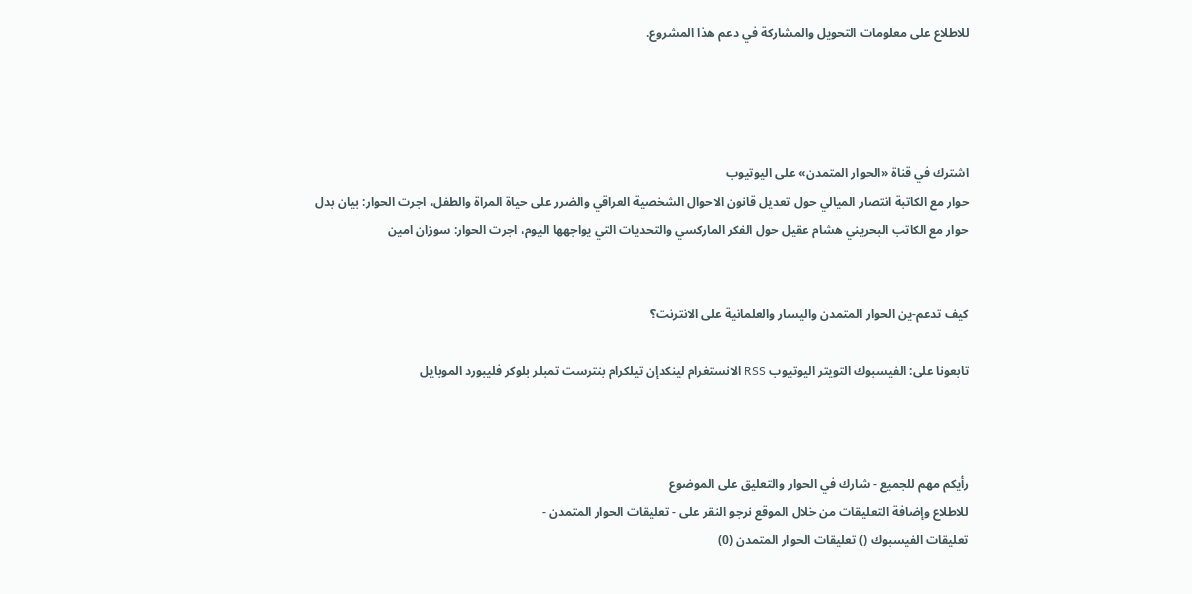للاطلاع على معلومات التحويل والمشاركة في دعم هذا المشروع.




اشترك في قناة «الحوار المتمدن» على اليوتيوب
حوار مع الكاتبة انتصار الميالي حول تعديل قانون الاحوال الشخصية العراقي والضرر على حياة المراة والطفل، اجرت الحوار: بيان بدل
حوار مع الكاتب البحريني هشام عقيل حول الفكر الماركسي والتحديات التي يواجهها اليوم، اجرت الحوار: سوزان امين


كيف تدعم-ين الحوار المتمدن واليسار والعلمانية على الانترنت؟

تابعونا على: الفيسبوك التويتر اليوتيوب RSS الانستغرام لينكدإن تيلكرام بنترست تمبلر بلوكر فليبورد الموبايل



رأيكم مهم للجميع - شارك في الحوار والتعليق على الموضوع
للاطلاع وإضافة التعليقات من خلال الموقع نرجو النقر على - تعليقات الحوار المتمدن -
تعليقات الفيسبوك () تعليقات الحوار المتمدن (0)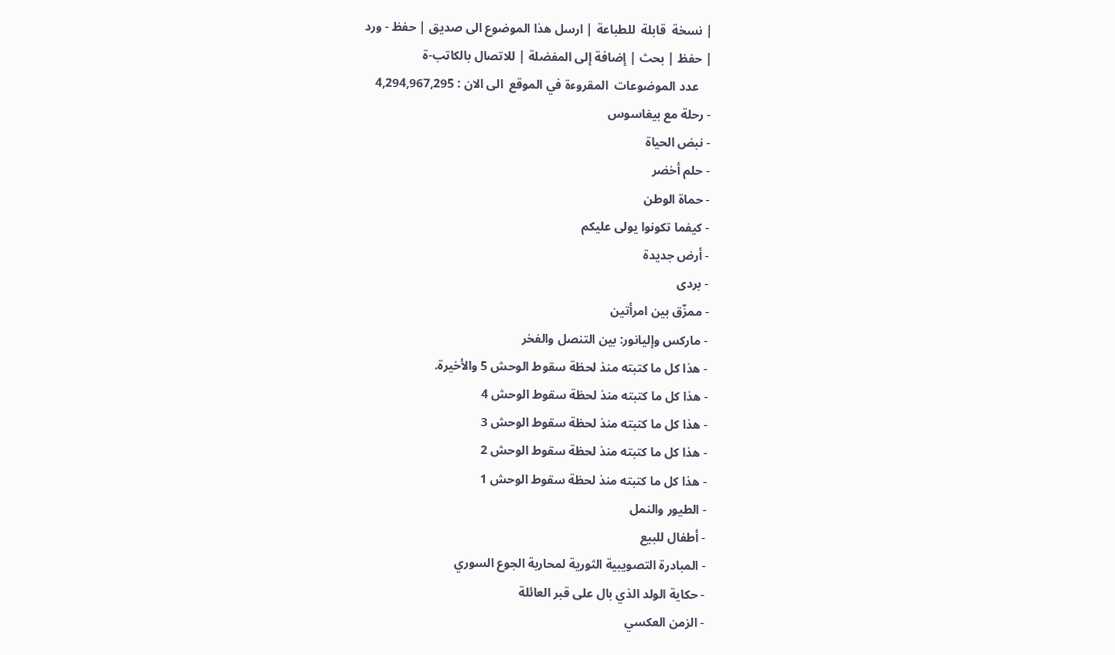| نسخة  قابلة  للطباعة | ارسل هذا الموضوع الى صديق | حفظ - ورد
| حفظ | بحث | إضافة إلى المفضلة | للاتصال بالكاتب-ة
    عدد الموضوعات  المقروءة في الموقع  الى الان : 4,294,967,295
- رحلة مع بيغاسوس
- نبض الحياة
- حلم أخضر
- حماة الوطن
- كيفما تكونوا يولى عليكم
- أرض جديدة
- بردى
- ممزّق بين امرأتين
- ماركس وإليانور: بين التنصل والفخر
- هذا كل ما كتبته منذ لحظة سقوط الوحش 5 والأخيرة.
- هذا كل ما كتبته منذ لحظة سقوط الوحش 4
- هذا كل ما كتبته منذ لحظة سقوط الوحش 3
- هذا كل ما كتبته منذ لحظة سقوط الوحش 2
- هذا كل ما كتبته منذ لحظة سقوط الوحش 1
- الطيور والنمل
- أطفال للبيع
- المبادرة التصويبية الثورية لمحاربة الجوع السوري
- حكاية الولد الذي بال على قبر العائلة
- الزمن العكسي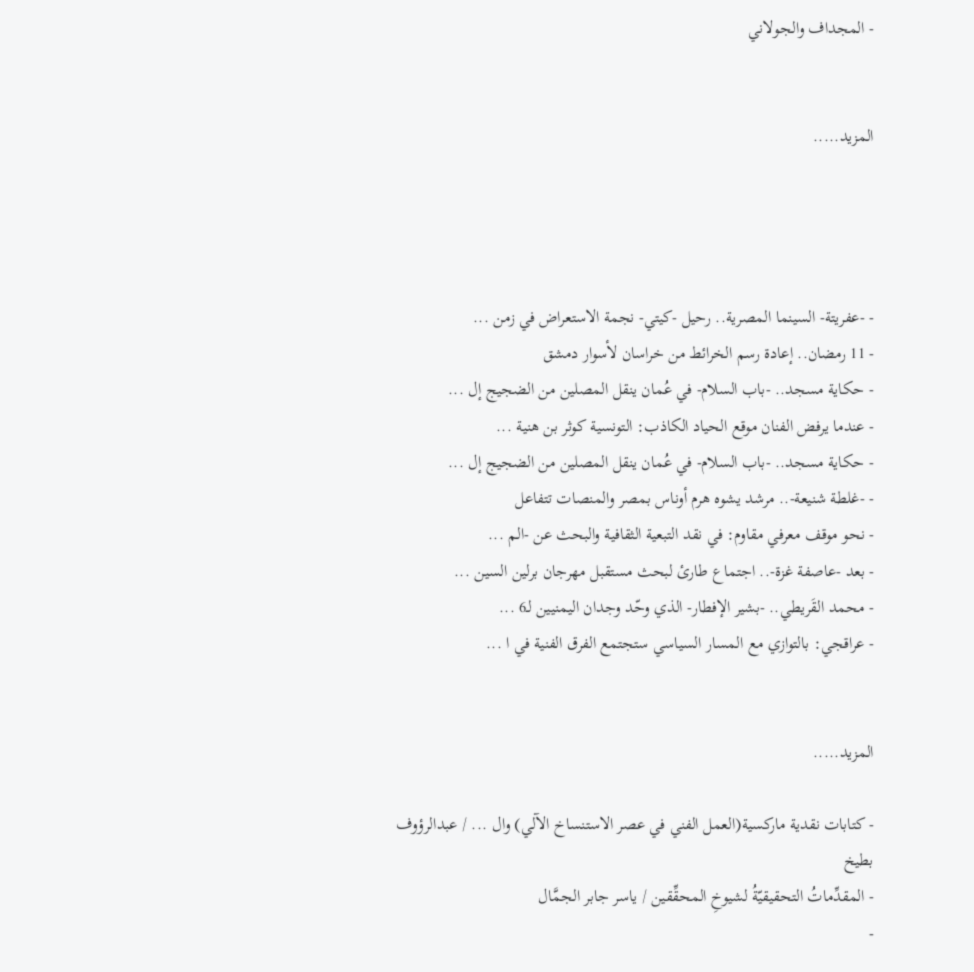- المجداف والجولاني


المزيد.....




- -عفريتة- السينما المصرية.. رحيل -كيتي- نجمة الاستعراض في زمن ...
- 11 رمضان.. إعادة رسم الخرائط من خراسان لأسوار دمشق
- حكاية مسجد.. -باب السلام- في عُمان ينقل المصلين من الضجيج إل ...
- عندما يرفض الفنان موقع الحياد الكاذب: التونسية كوثر بن هنية ...
- حكاية مسجد.. -باب السلام- في عُمان ينقل المصلين من الضجيج إل ...
- -غلطة شنيعة-.. مرشد يشوه هرم أوناس بمصر والمنصات تتفاعل
- نحو موقف معرفي مقاوم: في نقد التبعية الثقافية والبحث عن -الم ...
- بعد -عاصفة غزة-.. اجتماع طارئ لبحث مستقبل مهرجان برلين السين ...
- محمد القَريطي.. -بشير الإفطار- الذي وحّد وجدان اليمنيين لـ6 ...
- عراقجي: بالتوازي مع المسار السياسي ستجتمع الفرق الفنية في ا ...


المزيد.....

- كتابات نقدية ماركسية(العمل الفني في عصر الاستنساخ الآلي) وال ... / عبدالرؤوف بطيخ
- المقدِّماتُ التحقيقيّةُ لشيوخِ المحقِّقين / ياسر جابر الجمَّال
-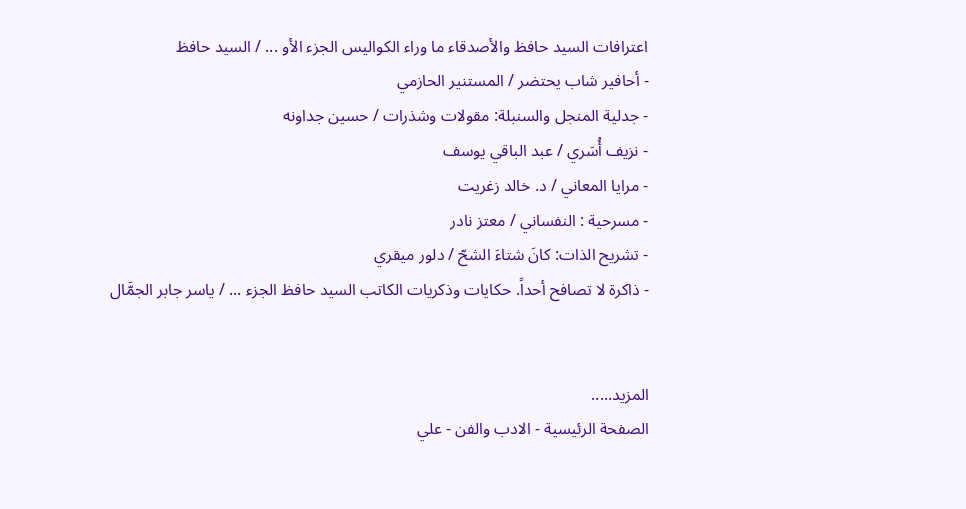اعترافات السيد حافظ والأصدقاء ما وراء الكواليس الجزء الأو ... / السيد حافظ
- أحافير شاب يحتضر / المستنير الحازمي
- جدلية المنجل والسنبلة: مقولات وشذرات / حسين جداونه
- نزيف أُسَري / عبد الباقي يوسف
- مرايا المعاني / د. خالد زغريت
- مسرحية : النفساني / معتز نادر
- تشريح الذات: كانَ شتاءَ الشحّ / دلور ميقري
- ذاكرة لا تصافح أحداً. حكايات وذكريات الكاتب السيد حافظ الجزء ... / ياسر جابر الجمَّال


المزيد.....
الصفحة الرئيسية - الادب والفن - علي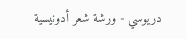دريوسي - ورشة شعر أدونيسية